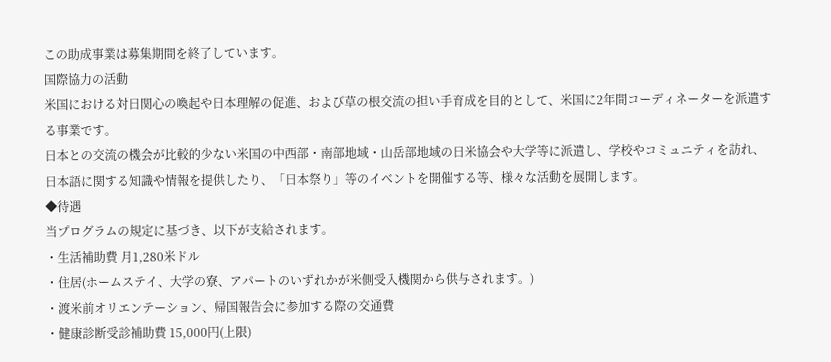この助成事業は募集期間を終了しています。
国際協力の活動
米国における対日関心の喚起や日本理解の促進、および草の根交流の担い手育成を目的として、米国に2年間コーディネーターを派遣する事業です。
日本との交流の機会が比較的少ない米国の中西部・南部地域・山岳部地域の日米協会や大学等に派遣し、学校やコミュニティを訪れ、日本語に関する知識や情報を提供したり、「日本祭り」等のイベントを開催する等、様々な活動を展開します。
◆待遇
当プログラムの規定に基づき、以下が支給されます。
・生活補助費 月1,280米ドル
・住居(ホームステイ、大学の寮、アパートのいずれかが米側受入機関から供与されます。)
・渡米前オリエンテーション、帰国報告会に参加する際の交通費
・健康診断受診補助費 15,000円(上限)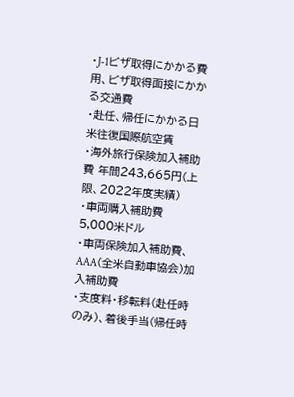・J-1ビザ取得にかかる費用、ビザ取得面接にかかる交通費
・赴任、帰任にかかる日米往復国際航空賃
・海外旅行保険加入補助費 年間243,665円(上限、2022年度実績)
・車両購入補助費 5,000米ドル
・車両保険加入補助費、AAA(全米自動車協会)加入補助費
・支度料・移転料(赴任時のみ)、着後手当(帰任時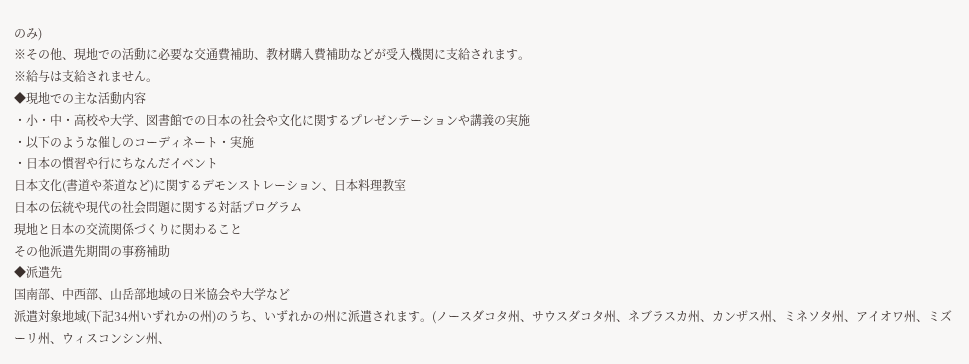のみ)
※その他、現地での活動に必要な交通費補助、教材購入費補助などが受入機関に支給されます。
※給与は支給されません。
◆現地での主な活動内容
・小・中・高校や大学、図書館での日本の社会や文化に関するプレゼンテーションや講義の実施
・以下のような催しのコーディネート・実施
・日本の慣習や行にちなんだイベント
日本文化(書道や茶道など)に関するデモンストレーション、日本料理教室
日本の伝統や現代の社会問題に関する対話プログラム
現地と日本の交流関係づくりに関わること
その他派遣先期間の事務補助
◆派遣先
国南部、中西部、山岳部地域の日米協会や大学など
派遣対象地域(下記34州いずれかの州)のうち、いずれかの州に派遣されます。(ノースダコタ州、サウスダコタ州、ネブラスカ州、カンザス州、ミネソタ州、アイオワ州、ミズーリ州、ウィスコンシン州、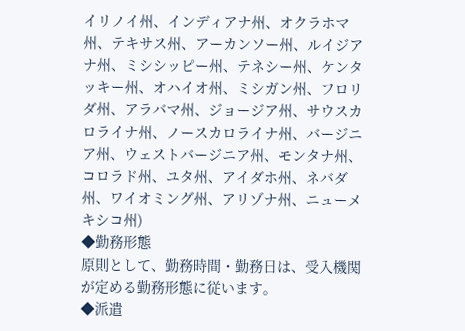イリノイ州、インディアナ州、オクラホマ州、テキサス州、アーカンソー州、ルイジアナ州、ミシシッピー州、テネシー州、ケンタッキー州、オハイオ州、ミシガン州、フロリダ州、アラバマ州、ジョージア州、サウスカロライナ州、ノースカロライナ州、バージニア州、ウェストバージニア州、モンタナ州、コロラド州、ユタ州、アイダホ州、ネバダ州、ワイオミング州、アリゾナ州、ニューメキシコ州)
◆勤務形態
原則として、勤務時間・勤務日は、受入機関が定める勤務形態に従います。
◆派遣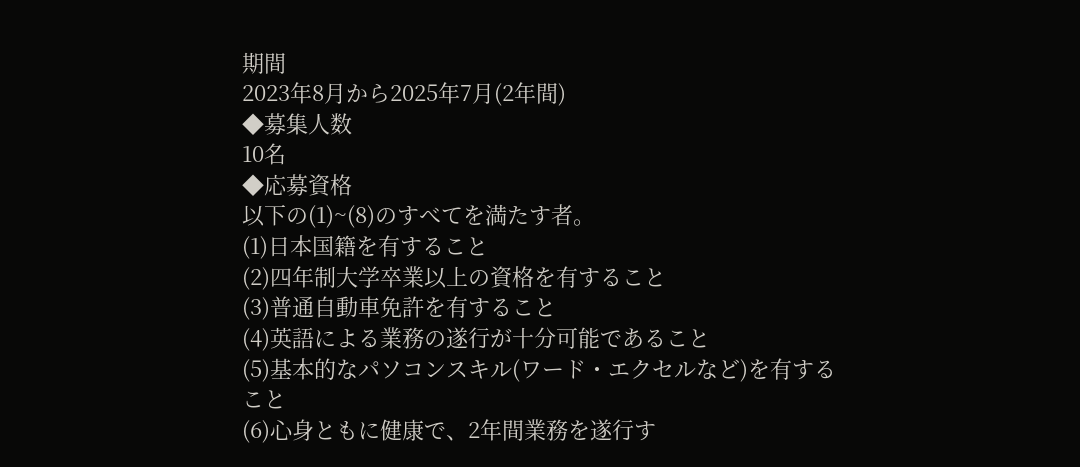期間
2023年8月から2025年7月(2年間)
◆募集人数
10名
◆応募資格
以下の(1)~(8)のすべてを満たす者。
(1)日本国籍を有すること
(2)四年制大学卒業以上の資格を有すること
(3)普通自動車免許を有すること
(4)英語による業務の遂行が十分可能であること
(5)基本的なパソコンスキル(ワード・エクセルなど)を有すること
(6)心身ともに健康で、2年間業務を遂行す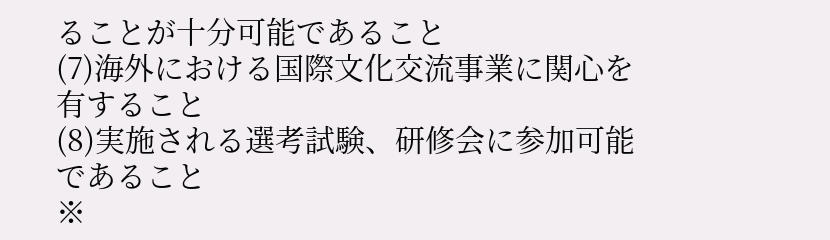ることが十分可能であること
(7)海外における国際文化交流事業に関心を有すること
(8)実施される選考試験、研修会に参加可能であること
※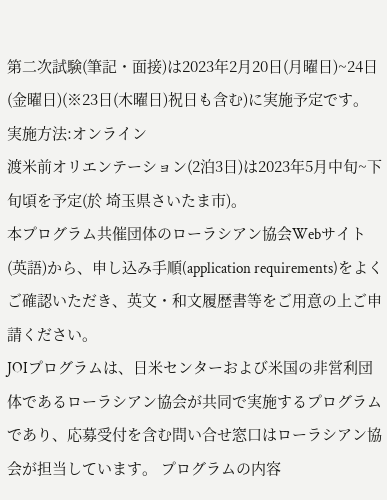第二次試験(筆記・面接)は2023年2月20日(月曜日)~24日(金曜日)(※23日(木曜日)祝日も含む)に実施予定です。
実施方法:オンライン
渡米前オリエンテーション(2泊3日)は2023年5月中旬~下旬頃を予定(於 埼玉県さいたま市)。
本プログラム共催団体のローラシアン協会Webサイト(英語)から、申し込み手順(application requirements)をよくご確認いただき、英文・和文履歴書等をご用意の上ご申請ください。
JOIプログラムは、日米センターおよび米国の非営利団体であるローラシアン協会が共同で実施するプログラムであり、応募受付を含む問い合せ窓口はローラシアン協会が担当しています。 プログラムの内容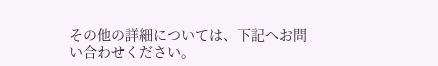その他の詳細については、下記へお問い合わせください。